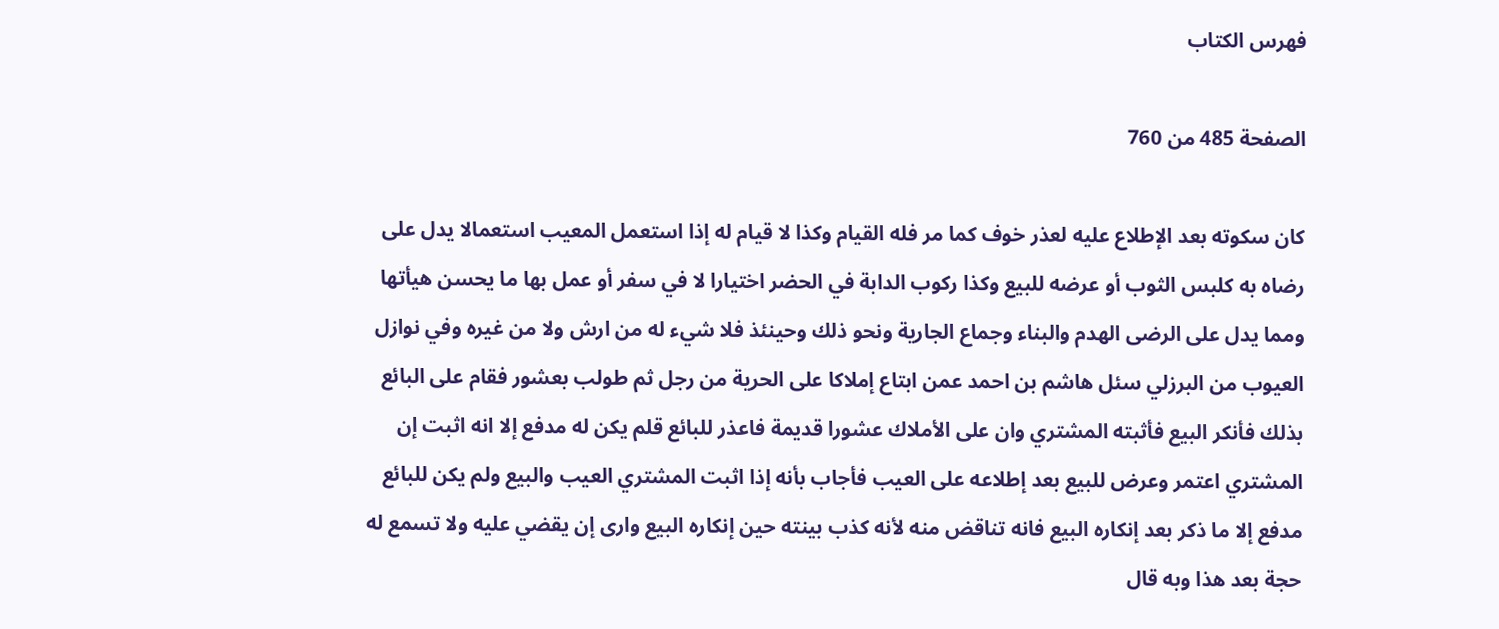فهرس الكتاب

الصفحة 485 من 760

كان سكوته بعد الإطلاع عليه لعذر خوف كما مر فله القيام وكذا لا قيام له إذا استعمل المعيب استعمالا يدل على رضاه به كلبس الثوب أو عرضه للبيع وكذا ركوب الدابة في الحضر اختيارا لا في سفر أو عمل بها ما يحسن هيأتها ومما يدل على الرضى الهدم والبناء وجماع الجارية ونحو ذلك وحينئذ فلا شيء له من ارش ولا من غيره وفي نوازل العيوب من البرزلي سئل هاشم بن احمد عمن ابتاع إملاكا على الحرية من رجل ثم طولب بعشور فقام على البائع بذلك فأنكر البيع فأثبته المشتري وان على الأملاك عشورا قديمة فاعذر للبائع قلم يكن له مدفع إلا انه اثبت إن المشتري اعتمر وعرض للبيع بعد إطلاعه على العيب فأجاب بأنه إذا اثبت المشتري العيب والبيع ولم يكن للبائع مدفع إلا ما ذكر بعد إنكاره البيع فانه تناقض منه لأنه كذب بينته حين إنكاره البيع وارى إن يقضي عليه ولا تسمع له حجة بعد هذا وبه قال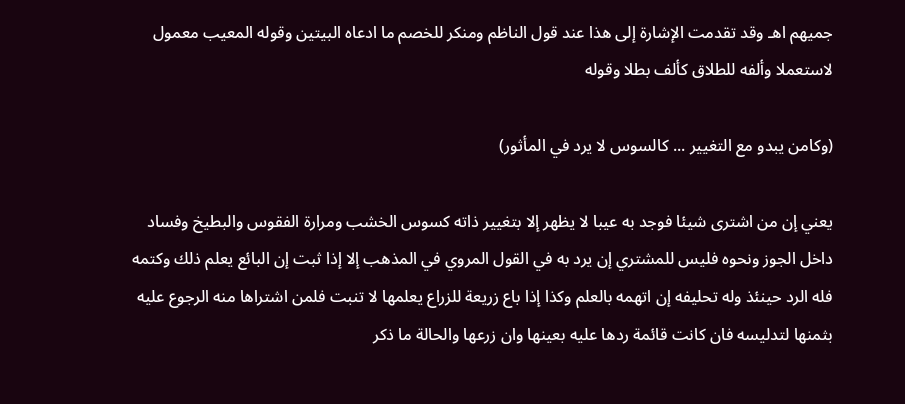جميهم اهـ وقد تقدمت الإشارة إلى هذا عند قول الناظم ومنكر للخصم ما ادعاه البيتين وقوله المعيب معمول لاستعملا وألفه للطلاق كألف بطلا وقوله

(وكامن يبدو مع التغيير ... كالسوس لا يرد في المأثور)

يعني إن من اشترى شيئا فوجد به عيبا لا يظهر إلا بتغيير ذاته كسوس الخشب ومرارة الفقوس والبطيخ وفساد داخل الجوز ونحوه فليس للمشتري إن يرد به في القول المروي في المذهب إلا إذا ثبت إن البائع يعلم ذلك وكتمه فله الرد حينئذ وله تحليفه إن اتهمه بالعلم وكذا إذا باع زريعة للزراع يعلمها لا تنبت فلمن اشتراها منه الرجوع عليه بثمنها لتدليسه فان كانت قائمة ردها عليه بعينها وان زرعها والحالة ما ذكر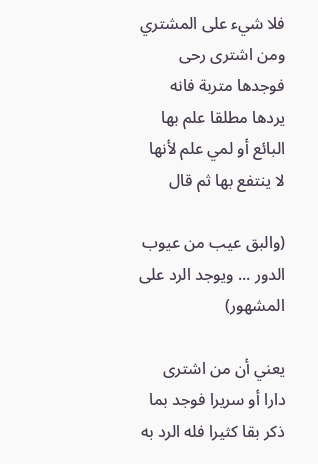فلا شيء على المشتري ومن اشترى رحى فوجدها متربة فانه يردها مطلقا علم بها البائع أو لمي علم لأنها لا ينتفع بها ثم قال

(والبق عيب من عيوب الدور ... ويوجد الرد على المشهور)

يعني أن من اشترى دارا أو سريرا فوجد بما ذكر بقا كثيرا فله الرد به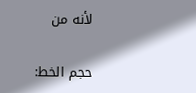لأنه من

حجم الخط: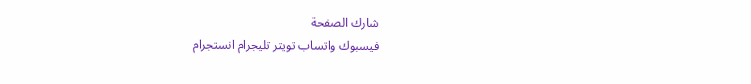شارك الصفحة
فيسبوك واتساب تويتر تليجرام انستجرام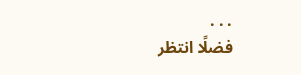. . .
فضلًا انتظر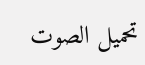تحميل الصوت